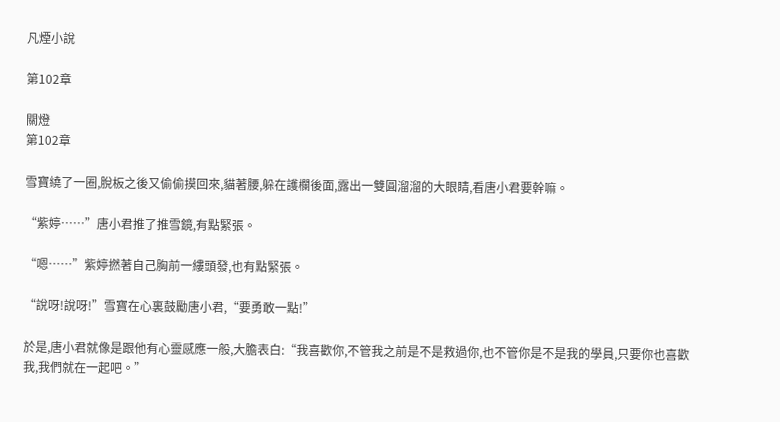凡煙小說

第102章

關燈
第102章

雪寶繞了一圈,脫板之後又偷偷摸回來,貓著腰,躲在護欄後面,露出一雙圓溜溜的大眼睛,看唐小君要幹嘛。

“紫婷……”唐小君推了推雪鏡,有點緊張。

“嗯……”紫婷撚著自己胸前一縷頭發,也有點緊張。

“說呀!說呀!”雪寶在心裏鼓勵唐小君,“要勇敢一點!”

於是,唐小君就像是跟他有心靈感應一般,大膽表白:“我喜歡你,不管我之前是不是救過你,也不管你是不是我的學員,只要你也喜歡我,我們就在一起吧。”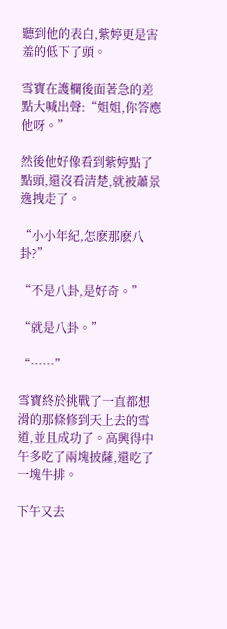聽到他的表白,紫婷更是害羞的低下了頭。

雪寶在護欄後面著急的差點大喊出聲:“姐姐,你答應他呀。”

然後他好像看到紫婷點了點頭,還沒看清楚,就被蕭景逸拽走了。

“小小年紀,怎麽那麽八卦?”

“不是八卦,是好奇。”

“就是八卦。”

“……”

雪寶終於挑戰了一直都想滑的那條修到天上去的雪道,並且成功了。高興得中午多吃了兩塊披薩,還吃了一塊牛排。

下午又去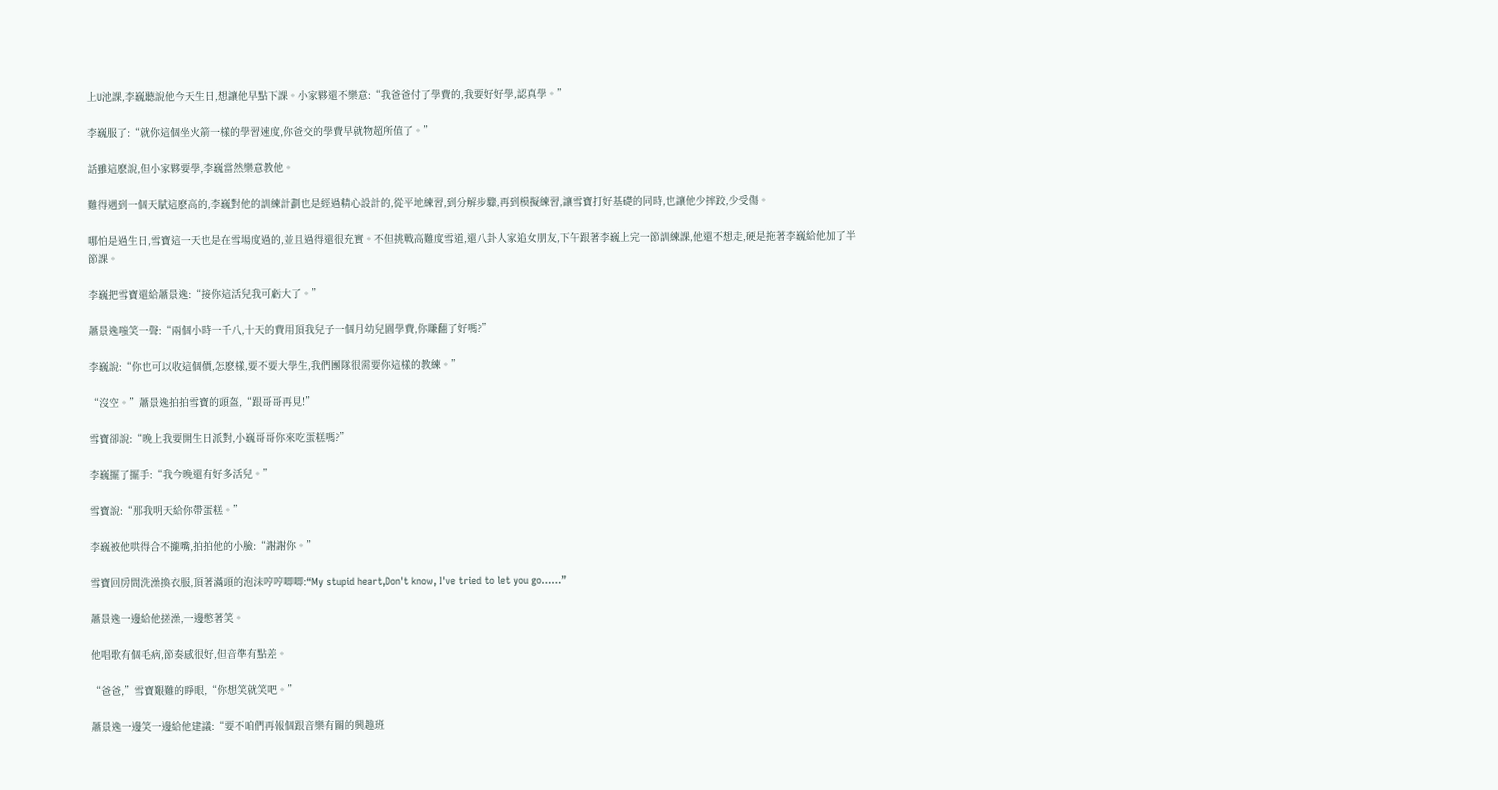上U池課,李巍聽說他今天生日,想讓他早點下課。小家夥還不樂意:“我爸爸付了學費的,我要好好學,認真學。”

李巍服了:“就你這個坐火箭一樣的學習速度,你爸交的學費早就物超所值了。”

話雖這麽說,但小家夥要學,李巍當然樂意教他。

難得遇到一個天賦這麽高的,李巍對他的訓練計劃也是經過精心設計的,從平地練習,到分解步驟,再到模擬練習,讓雪寶打好基礎的同時,也讓他少摔跤,少受傷。

哪怕是過生日,雪寶這一天也是在雪場度過的,並且過得還很充實。不但挑戰高難度雪道,還八卦人家追女朋友,下午跟著李巍上完一節訓練課,他還不想走,硬是拖著李巍給他加了半節課。

李巍把雪寶還給蕭景逸:“接你這活兒我可虧大了。”

蕭景逸嗤笑一聲:“兩個小時一千八,十天的費用頂我兒子一個月幼兒園學費,你賺翻了好嗎?”

李巍說:“你也可以收這個價,怎麽樣,要不要大學生,我們團隊很需要你這樣的教練。”

“沒空。”蕭景逸拍拍雪寶的頭盔,“跟哥哥再見!”

雪寶卻說:“晚上我要開生日派對,小巍哥哥你來吃蛋糕嗎?”

李巍擺了擺手:“我今晚還有好多活兒。”

雪寶說:“那我明天給你帶蛋糕。”

李巍被他哄得合不攏嘴,拍拍他的小臉:“謝謝你。”

雪寶回房間洗澡換衣服,頂著滿頭的泡沫哼哼唧唧:“My stupid heart,Don't know, I've tried to let you go……”

蕭景逸一邊給他搓澡,一邊憋著笑。

他唱歌有個毛病,節奏感很好,但音準有點差。

“爸爸,”雪寶艱難的睜眼,“你想笑就笑吧。”

蕭景逸一邊笑一邊給他建議:“要不咱們再報個跟音樂有關的興趣班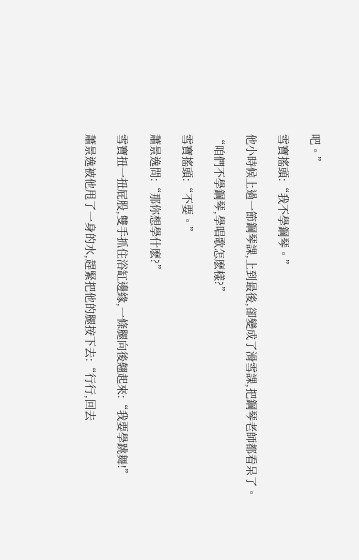吧。”

雪寶搖頭:“我不學鋼琴。”

他小時候上過一節鋼琴課,上到最後,卻變成了滑雪課,把鋼琴老師都看呆了。

“咱們不學鋼琴,學唱歌怎麽樣?”

雪寶搖頭:“不要。”

蕭景逸問:“那你想學什麽?”

雪寶扭一扭屁股,雙手抓住浴缸邊緣,一條腿向後翹起來:“我要學跳舞!”

蕭景逸被他甩了一身的水,趕緊把他的腿按下去:“行行,回去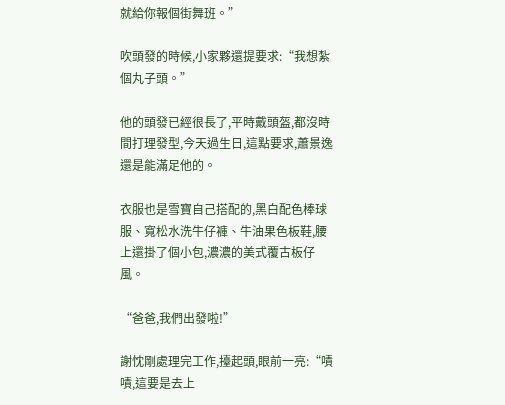就給你報個街舞班。”

吹頭發的時候,小家夥還提要求:“我想紮個丸子頭。”

他的頭發已經很長了,平時戴頭盔,都沒時間打理發型,今天過生日,這點要求,蕭景逸還是能滿足他的。

衣服也是雪寶自己搭配的,黑白配色棒球服、寬松水洗牛仔褲、牛油果色板鞋,腰上還掛了個小包,濃濃的美式覆古板仔風。

“爸爸,我們出發啦!”

謝忱剛處理完工作,擡起頭,眼前一亮:“嘖嘖,這要是去上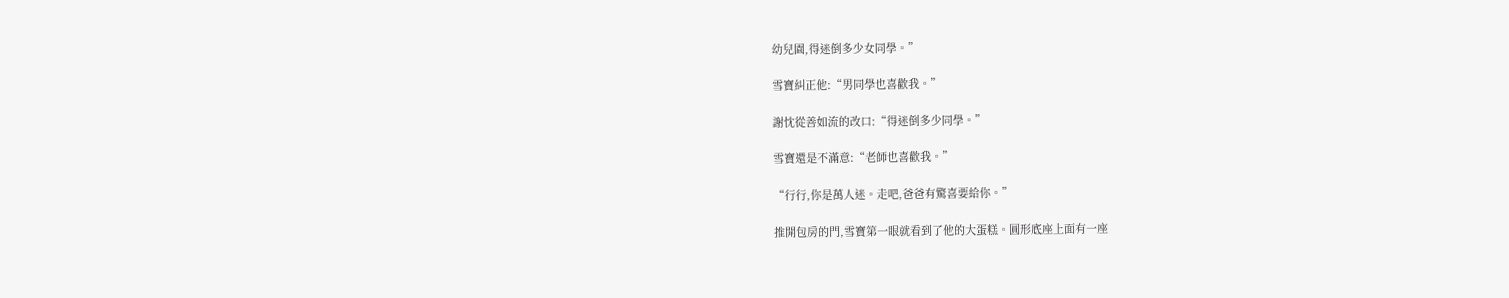幼兒園,得迷倒多少女同學。”

雪寶糾正他:“男同學也喜歡我。”

謝忱從善如流的改口:“得迷倒多少同學。”

雪寶還是不滿意:“老師也喜歡我。”

“行行,你是萬人迷。走吧,爸爸有驚喜要給你。”

推開包房的門,雪寶第一眼就看到了他的大蛋糕。圓形底座上面有一座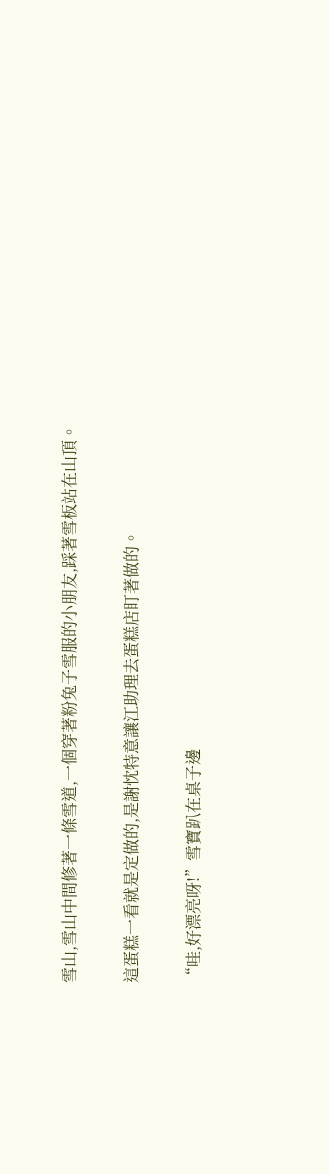雪山,雪山中間修著一條雪道,一個穿著粉兔子雪服的小朋友,踩著雪板站在山頂。

這蛋糕一看就是定做的,是謝忱特意讓江助理去蛋糕店盯著做的。

“哇,好漂亮呀!”雪寶趴在桌子邊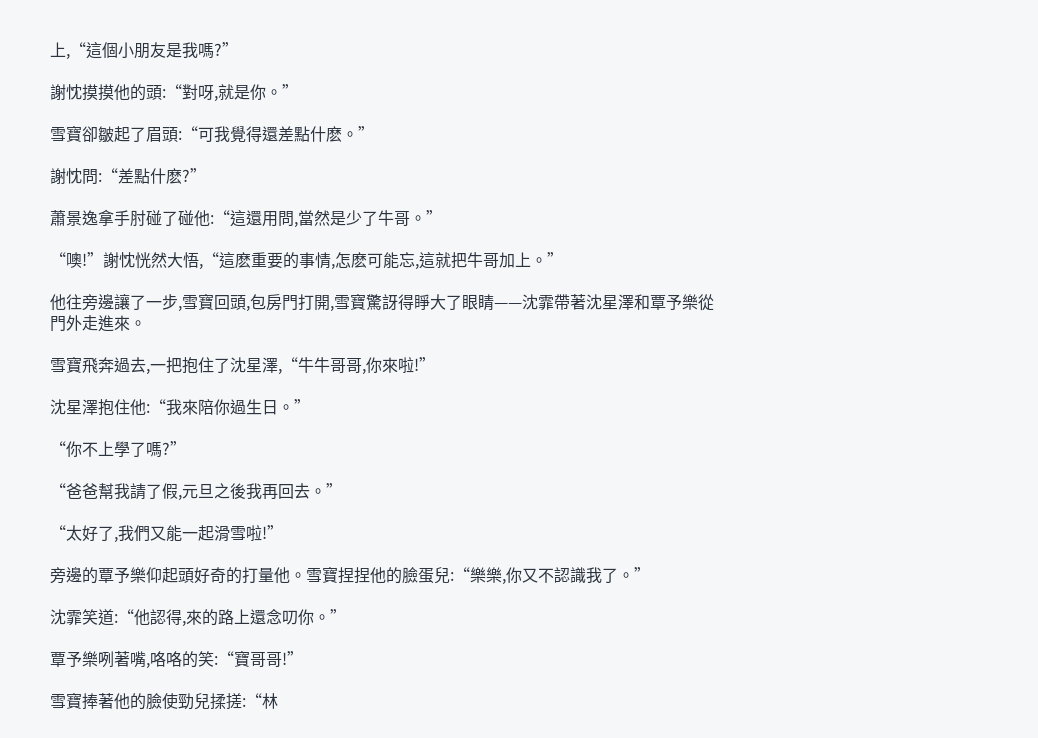上,“這個小朋友是我嗎?”

謝忱摸摸他的頭:“對呀,就是你。”

雪寶卻皺起了眉頭:“可我覺得還差點什麽。”

謝忱問:“差點什麽?”

蕭景逸拿手肘碰了碰他:“這還用問,當然是少了牛哥。”

“噢!”謝忱恍然大悟,“這麽重要的事情,怎麽可能忘,這就把牛哥加上。”

他往旁邊讓了一步,雪寶回頭,包房門打開,雪寶驚訝得睜大了眼睛——沈霏帶著沈星澤和覃予樂從門外走進來。

雪寶飛奔過去,一把抱住了沈星澤,“牛牛哥哥,你來啦!”

沈星澤抱住他:“我來陪你過生日。”

“你不上學了嗎?”

“爸爸幫我請了假,元旦之後我再回去。”

“太好了,我們又能一起滑雪啦!”

旁邊的覃予樂仰起頭好奇的打量他。雪寶捏捏他的臉蛋兒:“樂樂,你又不認識我了。”

沈霏笑道:“他認得,來的路上還念叨你。”

覃予樂咧著嘴,咯咯的笑:“寶哥哥!”

雪寶捧著他的臉使勁兒揉搓:“林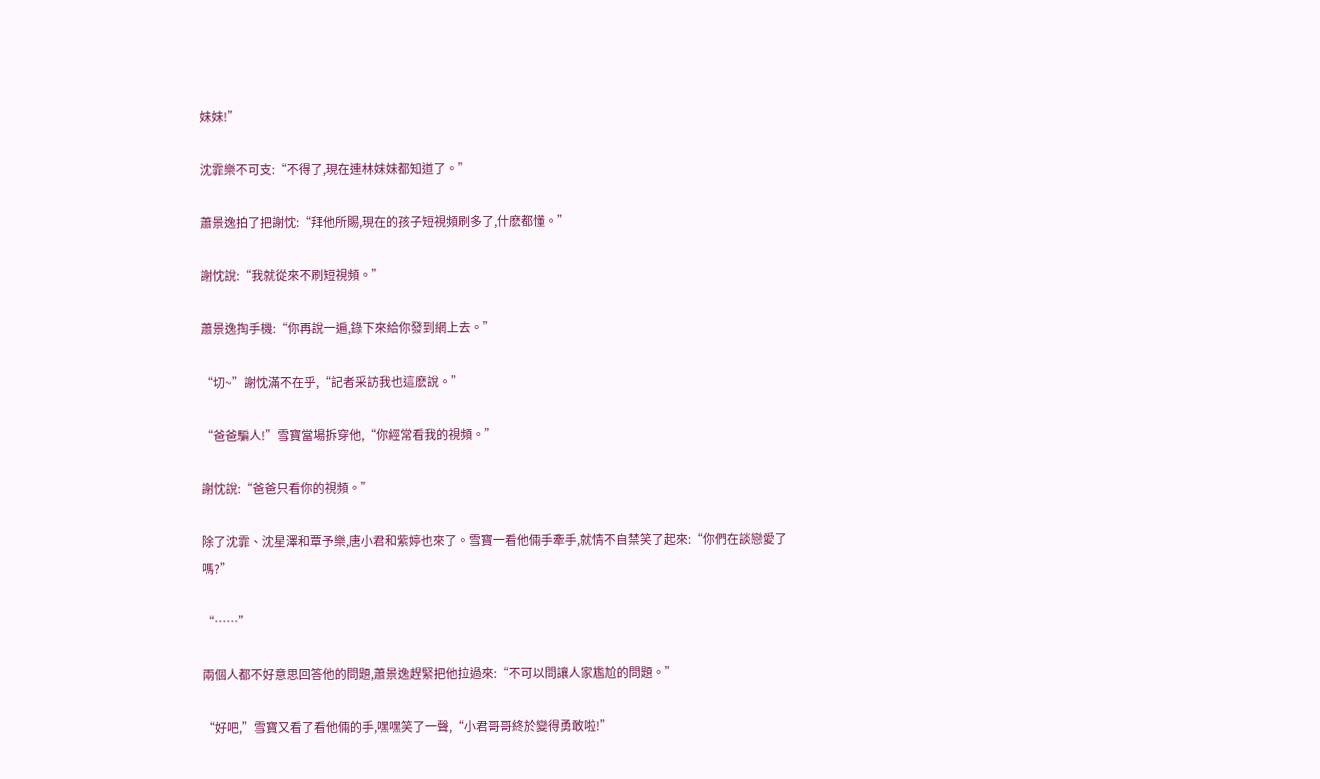妹妹!”

沈霏樂不可支:“不得了,現在連林妹妹都知道了。”

蕭景逸拍了把謝忱:“拜他所賜,現在的孩子短視頻刷多了,什麽都懂。”

謝忱說:“我就從來不刷短視頻。”

蕭景逸掏手機:“你再說一遍,錄下來給你發到網上去。”

“切~”謝忱滿不在乎,“記者采訪我也這麽說。”

“爸爸騙人!”雪寶當場拆穿他,“你經常看我的視頻。”

謝忱說:“爸爸只看你的視頻。”

除了沈霏、沈星澤和覃予樂,唐小君和紫婷也來了。雪寶一看他倆手牽手,就情不自禁笑了起來:“你們在談戀愛了嗎?”

“……”

兩個人都不好意思回答他的問題,蕭景逸趕緊把他拉過來:“不可以問讓人家尷尬的問題。”

“好吧,”雪寶又看了看他倆的手,嘿嘿笑了一聲,“小君哥哥終於變得勇敢啦!”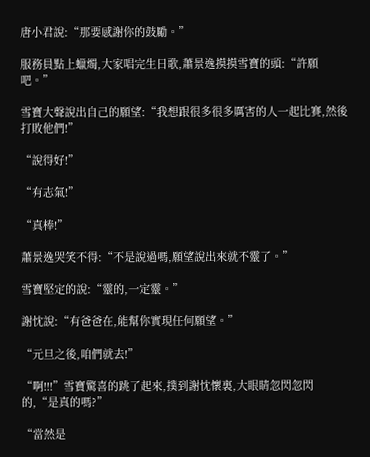唐小君說:“那要感謝你的鼓勵。”

服務員點上蠟燭,大家唱完生日歌,蕭景逸摸摸雪寶的頭:“許願吧。”

雪寶大聲說出自己的願望:“我想跟很多很多厲害的人一起比賽,然後打敗他們!”

“說得好!”

“有志氣!”

“真棒!”

蕭景逸哭笑不得:“不是說過嗎,願望說出來就不靈了。”

雪寶堅定的說:“靈的,一定靈。”

謝忱說:“有爸爸在,能幫你實現任何願望。”

“元旦之後,咱們就去!”

“啊!!!”雪寶驚喜的跳了起來,撲到謝忱懷裏,大眼睛忽閃忽閃的,“是真的嗎?”

“當然是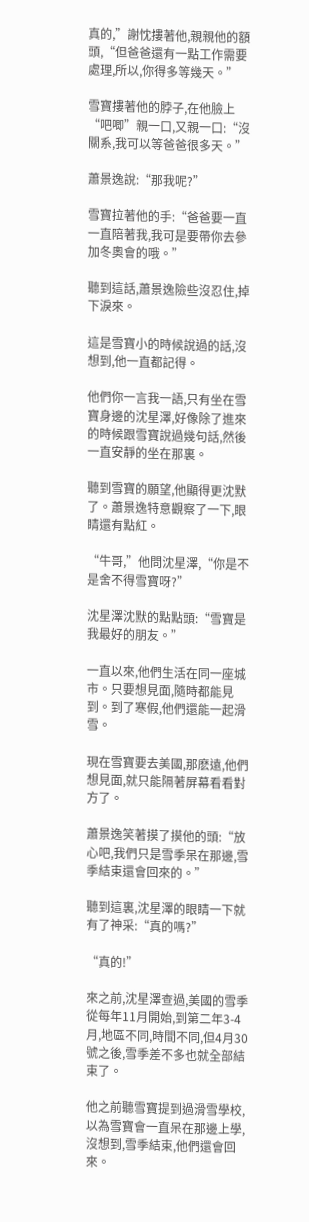真的,”謝忱摟著他,親親他的額頭,“但爸爸還有一點工作需要處理,所以,你得多等幾天。”

雪寶摟著他的脖子,在他臉上“吧唧”親一口,又親一口:“沒關系,我可以等爸爸很多天。”

蕭景逸說:“那我呢?”

雪寶拉著他的手:“爸爸要一直一直陪著我,我可是要帶你去參加冬奧會的哦。”

聽到這話,蕭景逸險些沒忍住,掉下淚來。

這是雪寶小的時候說過的話,沒想到,他一直都記得。

他們你一言我一語,只有坐在雪寶身邊的沈星澤,好像除了進來的時候跟雪寶說過幾句話,然後一直安靜的坐在那裏。

聽到雪寶的願望,他顯得更沈默了。蕭景逸特意觀察了一下,眼睛還有點紅。

“牛哥,”他問沈星澤,“你是不是舍不得雪寶呀?”

沈星澤沈默的點點頭:“雪寶是我最好的朋友。”

一直以來,他們生活在同一座城市。只要想見面,隨時都能見到。到了寒假,他們還能一起滑雪。

現在雪寶要去美國,那麽遠,他們想見面,就只能隔著屏幕看看對方了。

蕭景逸笑著摸了摸他的頭:“放心吧,我們只是雪季呆在那邊,雪季結束還會回來的。”

聽到這裏,沈星澤的眼睛一下就有了神采:“真的嗎?”

“真的!”

來之前,沈星澤查過,美國的雪季從每年11月開始,到第二年3-4月,地區不同,時間不同,但4月30號之後,雪季差不多也就全部結束了。

他之前聽雪寶提到過滑雪學校,以為雪寶會一直呆在那邊上學,沒想到,雪季結束,他們還會回來。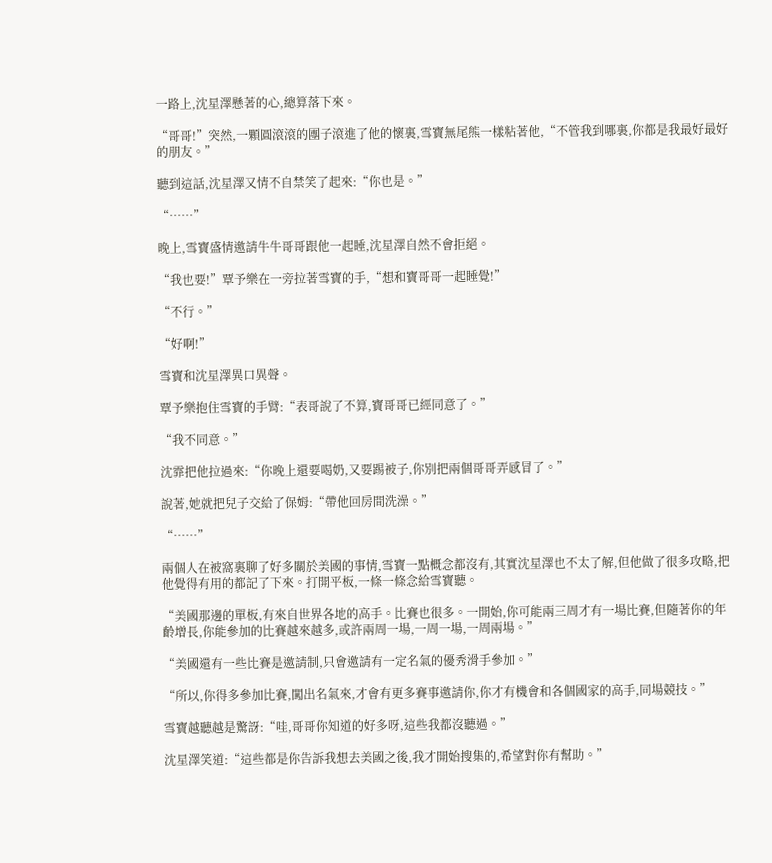一路上,沈星澤懸著的心,總算落下來。

“哥哥!”突然,一顆圓滾滾的團子滾進了他的懷裏,雪寶無尾熊一樣粘著他,“不管我到哪裏,你都是我最好最好的朋友。”

聽到這話,沈星澤又情不自禁笑了起來:“你也是。”

“……”

晚上,雪寶盛情邀請牛牛哥哥跟他一起睡,沈星澤自然不會拒絕。

“我也要!”覃予樂在一旁拉著雪寶的手,“想和寶哥哥一起睡覺!”

“不行。”

“好啊!”

雪寶和沈星澤異口異聲。

覃予樂抱住雪寶的手臂:“表哥說了不算,寶哥哥已經同意了。”

“我不同意。”

沈霏把他拉過來:“你晚上還要喝奶,又要踢被子,你別把兩個哥哥弄感冒了。”

說著,她就把兒子交給了保姆:“帶他回房間洗澡。”

“……”

兩個人在被窩裏聊了好多關於美國的事情,雪寶一點概念都沒有,其實沈星澤也不太了解,但他做了很多攻略,把他覺得有用的都記了下來。打開平板,一條一條念給雪寶聽。

“美國那邊的單板,有來自世界各地的高手。比賽也很多。一開始,你可能兩三周才有一場比賽,但隨著你的年齡增長,你能參加的比賽越來越多,或許兩周一場,一周一場,一周兩場。”

“美國還有一些比賽是邀請制,只會邀請有一定名氣的優秀滑手參加。”

“所以,你得多參加比賽,闖出名氣來,才會有更多賽事邀請你,你才有機會和各個國家的高手,同場競技。”

雪寶越聽越是驚訝:“哇,哥哥你知道的好多呀,這些我都沒聽過。”

沈星澤笑道:“這些都是你告訴我想去美國之後,我才開始搜集的,希望對你有幫助。”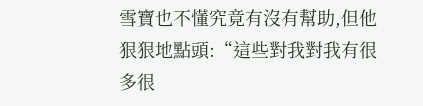雪寶也不懂究竟有沒有幫助,但他狠狠地點頭:“這些對我對我有很多很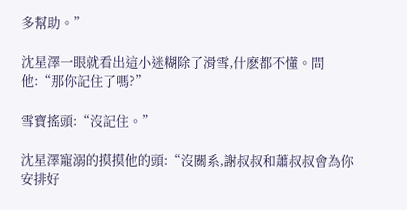多幫助。”

沈星澤一眼就看出這小迷糊除了滑雪,什麽都不懂。問他:“那你記住了嗎?”

雪寶搖頭:“沒記住。”

沈星澤寵溺的摸摸他的頭:“沒關系,謝叔叔和蕭叔叔會為你安排好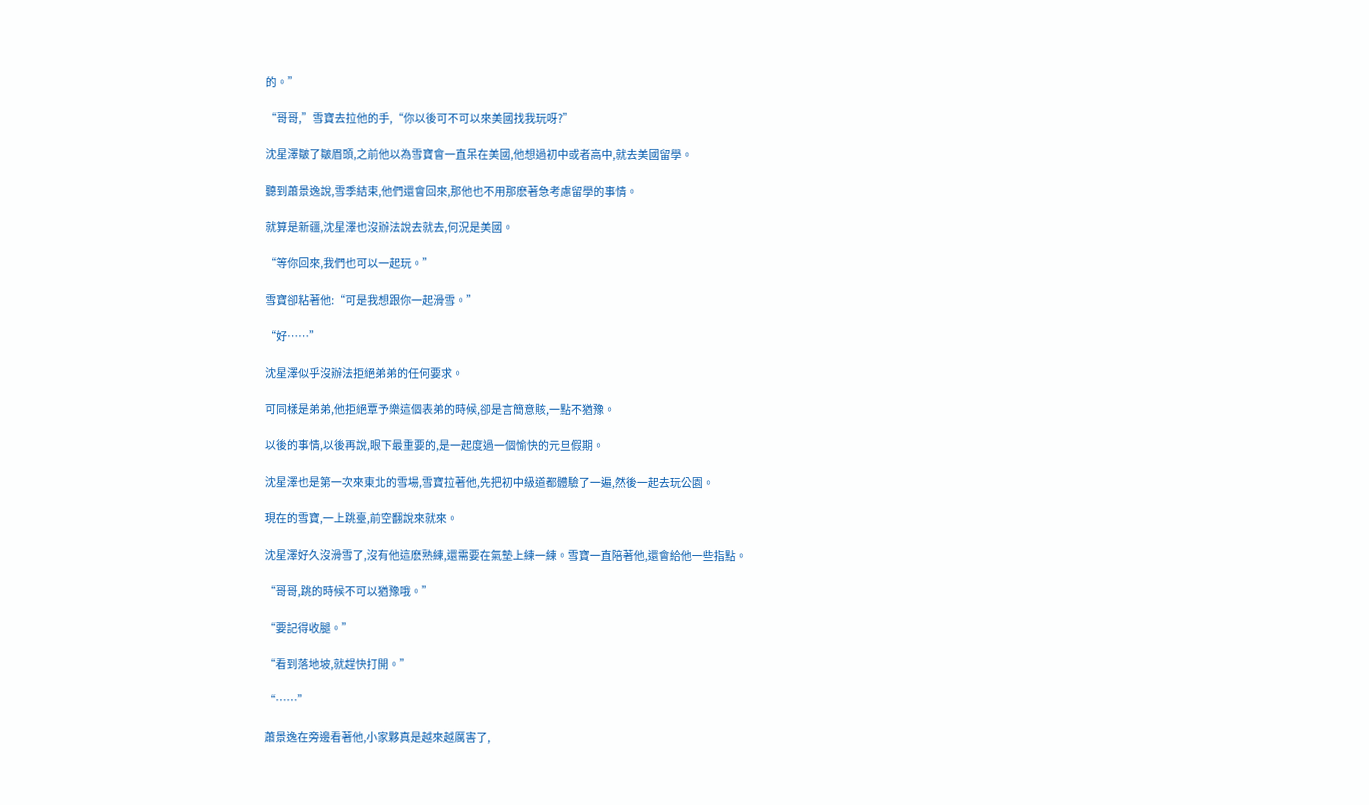的。”

“哥哥,”雪寶去拉他的手,“你以後可不可以來美國找我玩呀?”

沈星澤皺了皺眉頭,之前他以為雪寶會一直呆在美國,他想過初中或者高中,就去美國留學。

聽到蕭景逸說,雪季結束,他們還會回來,那他也不用那麽著急考慮留學的事情。

就算是新疆,沈星澤也沒辦法說去就去,何況是美國。

“等你回來,我們也可以一起玩。”

雪寶卻粘著他:“可是我想跟你一起滑雪。”

“好……”

沈星澤似乎沒辦法拒絕弟弟的任何要求。

可同樣是弟弟,他拒絕覃予樂這個表弟的時候,卻是言簡意賅,一點不猶豫。

以後的事情,以後再說,眼下最重要的,是一起度過一個愉快的元旦假期。

沈星澤也是第一次來東北的雪場,雪寶拉著他,先把初中級道都體驗了一遍,然後一起去玩公園。

現在的雪寶,一上跳臺,前空翻說來就來。

沈星澤好久沒滑雪了,沒有他這麽熟練,還需要在氣墊上練一練。雪寶一直陪著他,還會給他一些指點。

“哥哥,跳的時候不可以猶豫哦。”

“要記得收腿。”

“看到落地坡,就趕快打開。”

“……”

蕭景逸在旁邊看著他,小家夥真是越來越厲害了,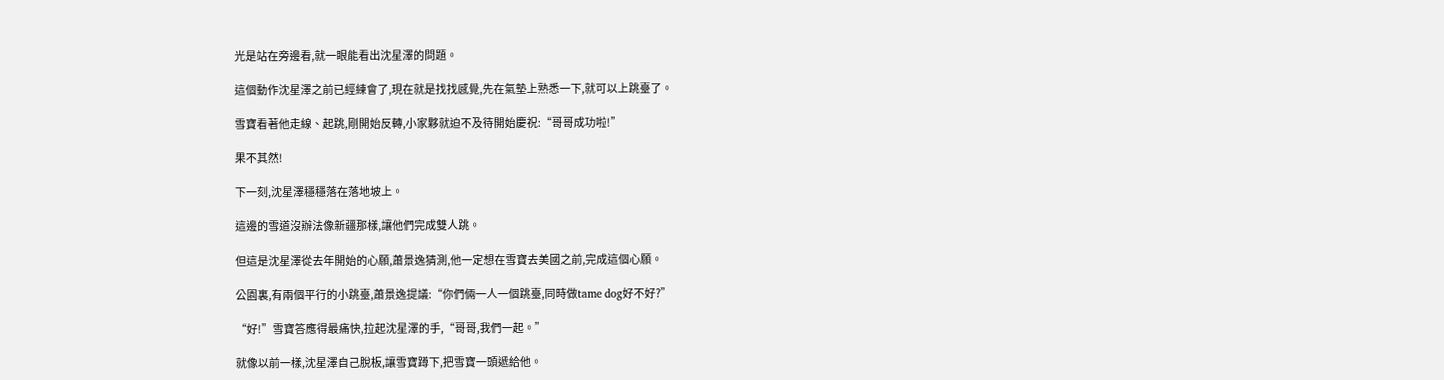光是站在旁邊看,就一眼能看出沈星澤的問題。

這個動作沈星澤之前已經練會了,現在就是找找感覺,先在氣墊上熟悉一下,就可以上跳臺了。

雪寶看著他走線、起跳,剛開始反轉,小家夥就迫不及待開始慶祝:“哥哥成功啦!”

果不其然!

下一刻,沈星澤穩穩落在落地坡上。

這邊的雪道沒辦法像新疆那樣,讓他們完成雙人跳。

但這是沈星澤從去年開始的心願,蕭景逸猜測,他一定想在雪寶去美國之前,完成這個心願。

公園裏,有兩個平行的小跳臺,蕭景逸提議:“你們倆一人一個跳臺,同時做tame dog好不好?”

“好!”雪寶答應得最痛快,拉起沈星澤的手,“哥哥,我們一起。”

就像以前一樣,沈星澤自己脫板,讓雪寶蹲下,把雪寶一頭遞給他。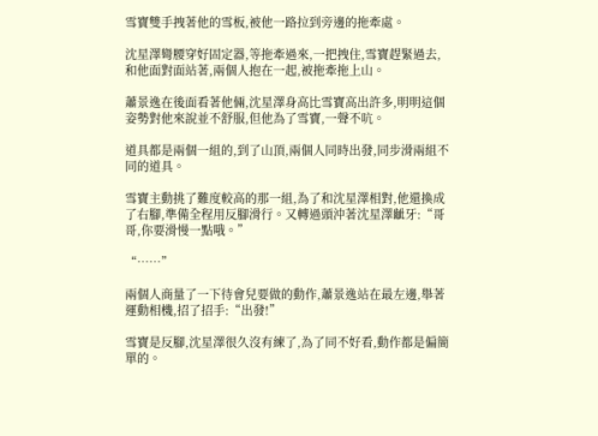雪寶雙手拽著他的雪板,被他一路拉到旁邊的拖牽處。

沈星澤彎腰穿好固定器,等拖牽過來,一把拽住,雪寶趕緊過去,和他面對面站著,兩個人抱在一起,被拖牽拖上山。

蕭景逸在後面看著他倆,沈星澤身高比雪寶高出許多,明明這個姿勢對他來說並不舒服,但他為了雪寶,一聲不吭。

道具都是兩個一組的,到了山頂,兩個人同時出發,同步滑兩組不同的道具。

雪寶主動挑了難度較高的那一組,為了和沈星澤相對,他還換成了右腳,準備全程用反腳滑行。又轉過頭沖著沈星澤齜牙:“哥哥,你要滑慢一點哦。”

“……”

兩個人商量了一下待會兒要做的動作,蕭景逸站在最左邊,舉著運動相機,招了招手:“出發!”

雪寶是反腳,沈星澤很久沒有練了,為了同不好看,動作都是偏簡單的。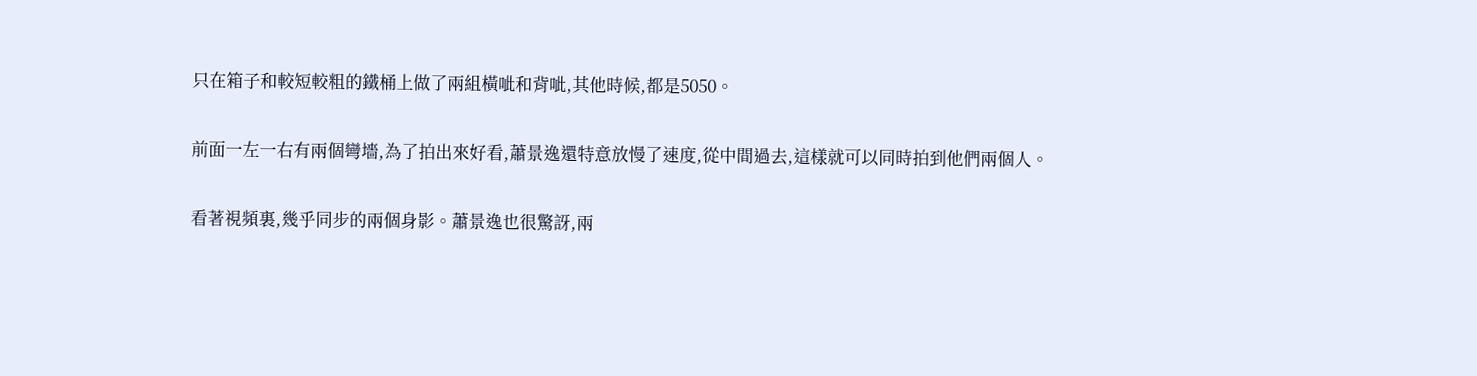只在箱子和較短較粗的鐵桶上做了兩組橫呲和背呲,其他時候,都是5050。

前面一左一右有兩個彎墻,為了拍出來好看,蕭景逸還特意放慢了速度,從中間過去,這樣就可以同時拍到他們兩個人。

看著視頻裏,幾乎同步的兩個身影。蕭景逸也很驚訝,兩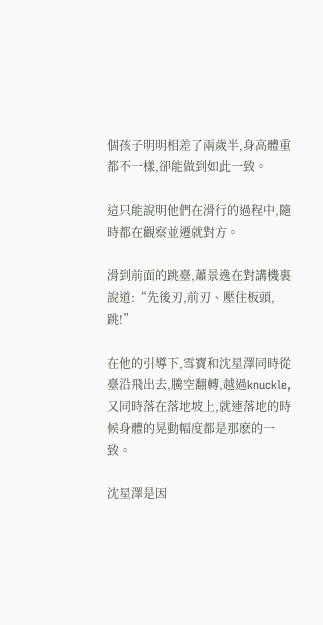個孩子明明相差了兩歲半,身高體重都不一樣,卻能做到如此一致。

這只能說明他們在滑行的過程中,隨時都在觀察並遷就對方。

滑到前面的跳臺,蕭景逸在對講機裏說道:“先後刃,前刃、壓住板頭,跳!”

在他的引導下,雪寶和沈星澤同時從臺沿飛出去,騰空翻轉,越過knuckle,又同時落在落地坡上,就連落地的時候身體的晃動幅度都是那麽的一致。

沈星澤是因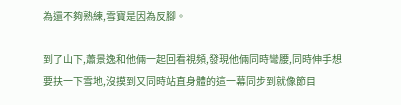為還不夠熟練,雪寶是因為反腳。

到了山下,蕭景逸和他倆一起回看視頻,發現他倆同時彎腰,同時伸手想要扶一下雪地,沒摸到又同時站直身體的這一幕同步到就像節目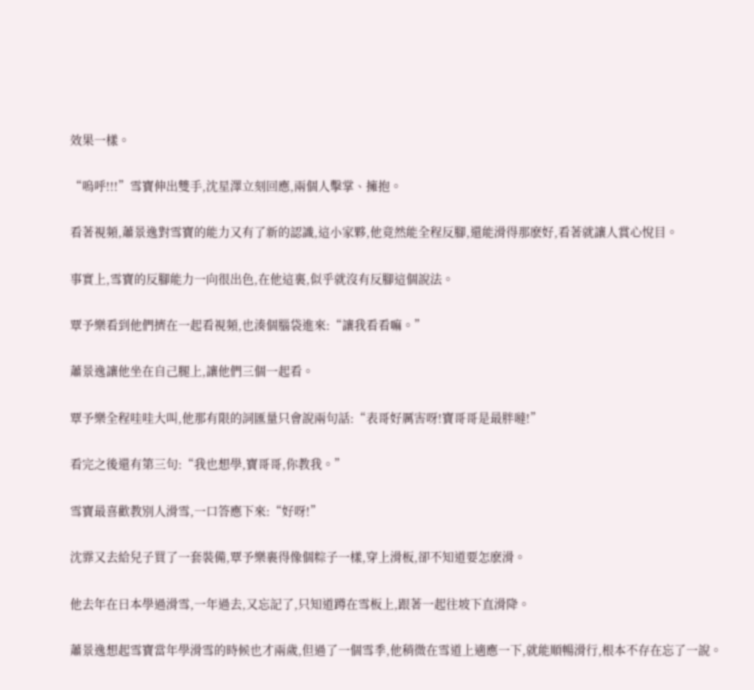效果一樣。

“嗚呼!!!”雪寶伸出雙手,沈星澤立刻回應,兩個人擊掌、擁抱。

看著視頻,蕭景逸對雪寶的能力又有了新的認識,這小家夥,他竟然能全程反腳,還能滑得那麽好,看著就讓人賞心悅目。

事實上,雪寶的反腳能力一向很出色,在他這裏,似乎就沒有反腳這個說法。

覃予樂看到他們擠在一起看視頻,也湊個腦袋進來:“讓我看看嘛。”

蕭景逸讓他坐在自己腿上,讓他們三個一起看。

覃予樂全程哇哇大叫,他那有限的詞匯量只會說兩句話:“表哥好厲害呀!寶哥哥是最胖噠!”

看完之後還有第三句:“我也想學,寶哥哥,你教我。”

雪寶最喜歡教別人滑雪,一口答應下來:“好呀!”

沈霏又去給兒子買了一套裝備,覃予樂裹得像個粽子一樣,穿上滑板,卻不知道要怎麽滑。

他去年在日本學過滑雪,一年過去,又忘記了,只知道蹲在雪板上,跟著一起往坡下直滑降。

蕭景逸想起雪寶當年學滑雪的時候也才兩歲,但過了一個雪季,他稍微在雪道上適應一下,就能順暢滑行,根本不存在忘了一說。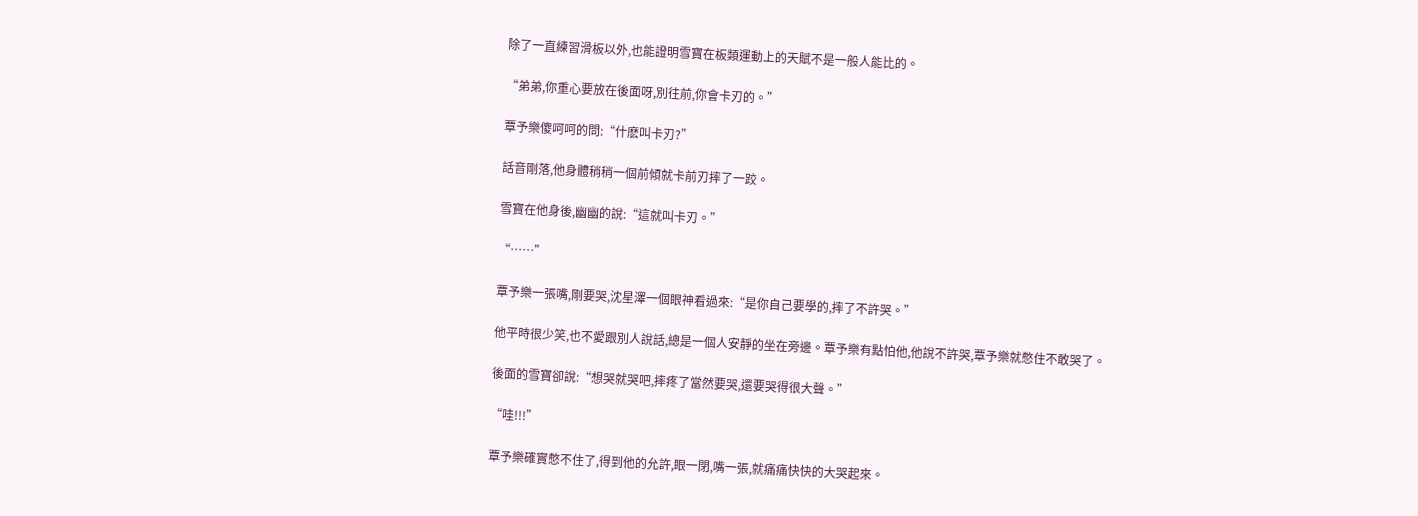除了一直練習滑板以外,也能證明雪寶在板類運動上的天賦不是一般人能比的。

“弟弟,你重心要放在後面呀,別往前,你會卡刃的。”

覃予樂傻呵呵的問:“什麽叫卡刃?”

話音剛落,他身體稍稍一個前傾就卡前刃摔了一跤。

雪寶在他身後,幽幽的說:“這就叫卡刃。”

“……”

覃予樂一張嘴,剛要哭,沈星澤一個眼神看過來:“是你自己要學的,摔了不許哭。”

他平時很少笑,也不愛跟別人說話,總是一個人安靜的坐在旁邊。覃予樂有點怕他,他說不許哭,覃予樂就憋住不敢哭了。

後面的雪寶卻說:“想哭就哭吧,摔疼了當然要哭,還要哭得很大聲。”

“哇!!!”

覃予樂確實憋不住了,得到他的允許,眼一閉,嘴一張,就痛痛快快的大哭起來。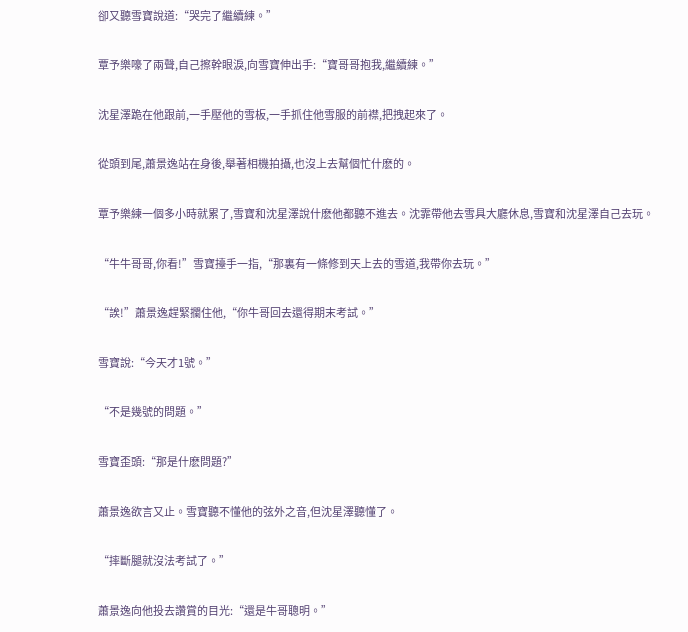卻又聽雪寶說道:“哭完了繼續練。”

覃予樂嚎了兩聲,自己擦幹眼淚,向雪寶伸出手:“寶哥哥抱我,繼續練。”

沈星澤跪在他跟前,一手壓他的雪板,一手抓住他雪服的前襟,把拽起來了。

從頭到尾,蕭景逸站在身後,舉著相機拍攝,也沒上去幫個忙什麽的。

覃予樂練一個多小時就累了,雪寶和沈星澤說什麽他都聽不進去。沈霏帶他去雪具大廳休息,雪寶和沈星澤自己去玩。

“牛牛哥哥,你看!”雪寶擡手一指,“那裏有一條修到天上去的雪道,我帶你去玩。”

“誒!”蕭景逸趕緊攔住他,“你牛哥回去還得期末考試。”

雪寶說:“今天才1號。”

“不是幾號的問題。”

雪寶歪頭:“那是什麽問題?”

蕭景逸欲言又止。雪寶聽不懂他的弦外之音,但沈星澤聽懂了。

“摔斷腿就沒法考試了。”

蕭景逸向他投去讚賞的目光:“還是牛哥聰明。”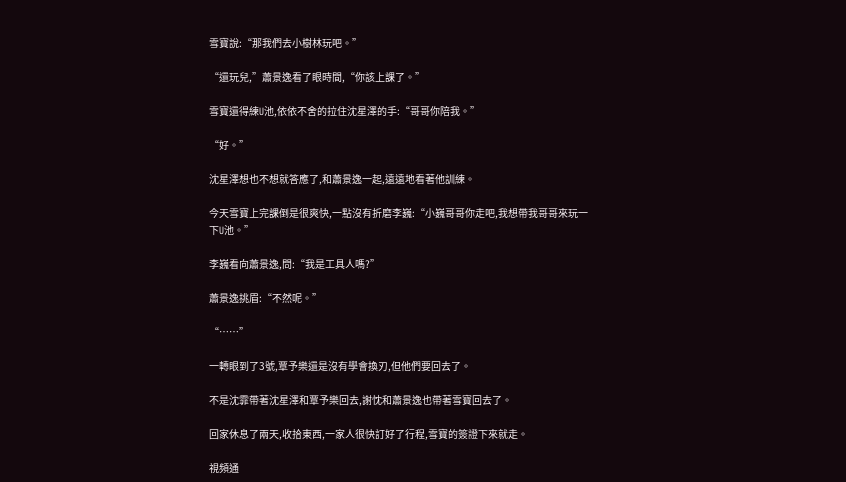雪寶說:“那我們去小樹林玩吧。”

“還玩兒,”蕭景逸看了眼時間,“你該上課了。”

雪寶還得練U池,依依不舍的拉住沈星澤的手:“哥哥你陪我。”

“好。”

沈星澤想也不想就答應了,和蕭景逸一起,遠遠地看著他訓練。

今天雪寶上完課倒是很爽快,一點沒有折磨李巍:“小巍哥哥你走吧,我想帶我哥哥來玩一下U池。”

李巍看向蕭景逸,問:“我是工具人嗎?”

蕭景逸挑眉:“不然呢。”

“……”

一轉眼到了3號,覃予樂還是沒有學會換刃,但他們要回去了。

不是沈霏帶著沈星澤和覃予樂回去,謝忱和蕭景逸也帶著雪寶回去了。

回家休息了兩天,收拾東西,一家人很快訂好了行程,雪寶的簽證下來就走。

視頻通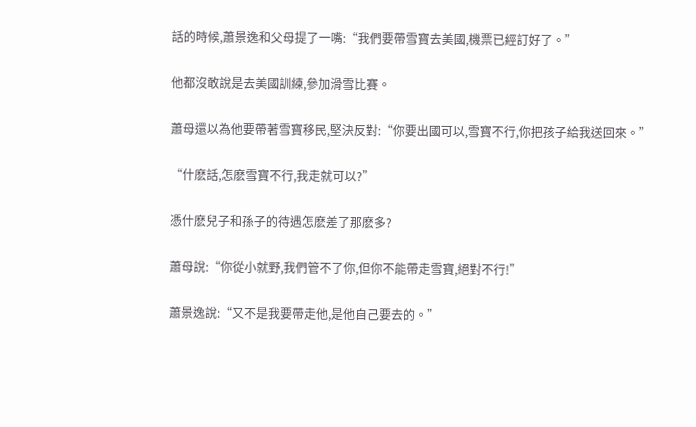話的時候,蕭景逸和父母提了一嘴:“我們要帶雪寶去美國,機票已經訂好了。”

他都沒敢說是去美國訓練,參加滑雪比賽。

蕭母還以為他要帶著雪寶移民,堅決反對:“你要出國可以,雪寶不行,你把孩子給我送回來。”

“什麽話,怎麽雪寶不行,我走就可以?”

憑什麽兒子和孫子的待遇怎麽差了那麽多?

蕭母說:“你從小就野,我們管不了你,但你不能帶走雪寶,絕對不行!”

蕭景逸說:“又不是我要帶走他,是他自己要去的。”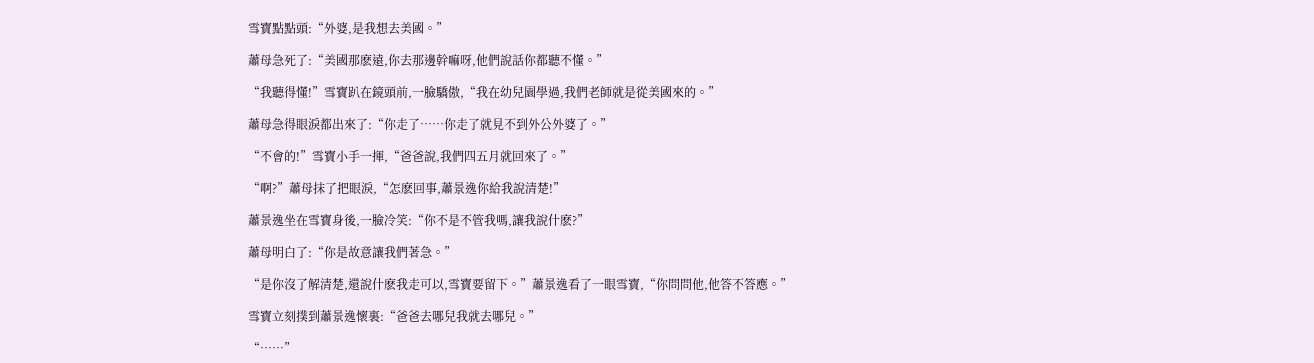雪寶點點頭:“外婆,是我想去美國。”

蕭母急死了:“美國那麽遠,你去那邊幹嘛呀,他們說話你都聽不懂。”

“我聽得懂!”雪寶趴在鏡頭前,一臉驕傲,“我在幼兒園學過,我們老師就是從美國來的。”

蕭母急得眼淚都出來了:“你走了……你走了就見不到外公外婆了。”

“不會的!”雪寶小手一揮,“爸爸說,我們四五月就回來了。”

“啊?”蕭母抹了把眼淚,“怎麽回事,蕭景逸你給我說清楚!”

蕭景逸坐在雪寶身後,一臉冷笑:“你不是不管我嗎,讓我說什麽?”

蕭母明白了:“你是故意讓我們著急。”

“是你沒了解清楚,還說什麽我走可以,雪寶要留下。”蕭景逸看了一眼雪寶,“你問問他,他答不答應。”

雪寶立刻撲到蕭景逸懷裏:“爸爸去哪兒我就去哪兒。”

“……”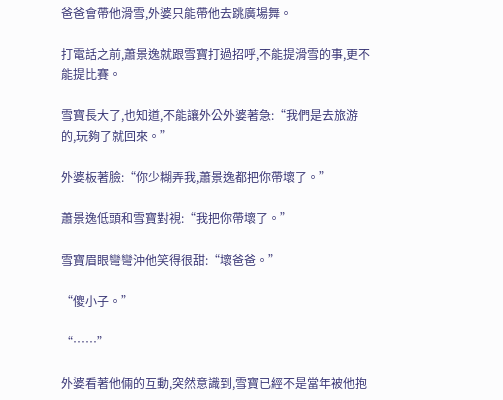爸爸會帶他滑雪,外婆只能帶他去跳廣場舞。

打電話之前,蕭景逸就跟雪寶打過招呼,不能提滑雪的事,更不能提比賽。

雪寶長大了,也知道,不能讓外公外婆著急:“我們是去旅游的,玩夠了就回來。”

外婆板著臉:“你少糊弄我,蕭景逸都把你帶壞了。”

蕭景逸低頭和雪寶對視:“我把你帶壞了。”

雪寶眉眼彎彎沖他笑得很甜:“壞爸爸。”

“傻小子。”

“……”

外婆看著他倆的互動,突然意識到,雪寶已經不是當年被他抱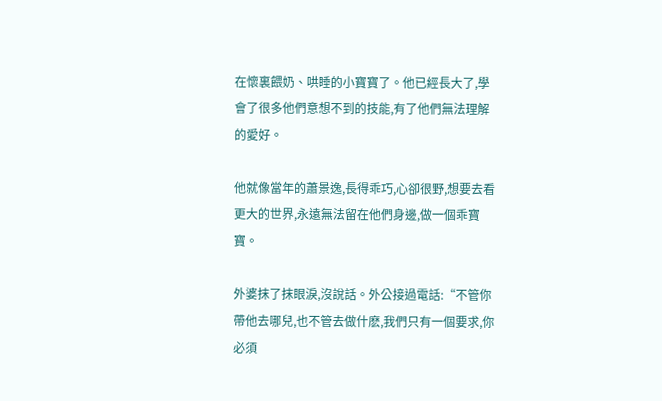在懷裏餵奶、哄睡的小寶寶了。他已經長大了,學會了很多他們意想不到的技能,有了他們無法理解的愛好。

他就像當年的蕭景逸,長得乖巧,心卻很野,想要去看更大的世界,永遠無法留在他們身邊,做一個乖寶寶。

外婆抹了抹眼淚,沒說話。外公接過電話:“不管你帶他去哪兒,也不管去做什麽,我們只有一個要求,你必須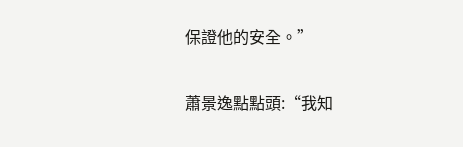保證他的安全。”

蕭景逸點點頭:“我知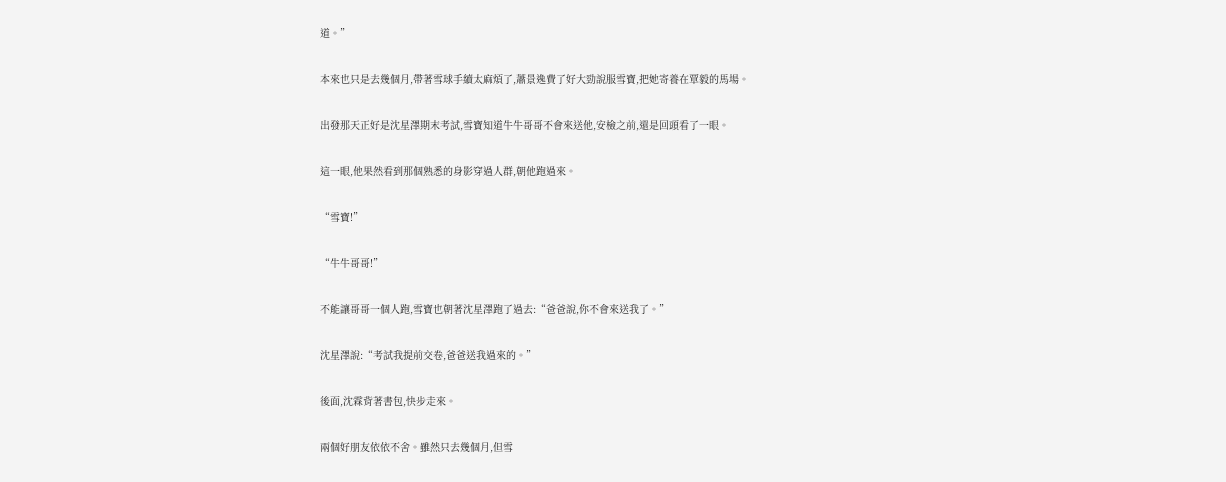道。”

本來也只是去幾個月,帶著雪球手續太麻煩了,蕭景逸費了好大勁說服雪寶,把她寄養在覃毅的馬場。

出發那天正好是沈星澤期末考試,雪寶知道牛牛哥哥不會來送他,安檢之前,還是回頭看了一眼。

這一眼,他果然看到那個熟悉的身影穿過人群,朝他跑過來。

“雪寶!”

“牛牛哥哥!”

不能讓哥哥一個人跑,雪寶也朝著沈星澤跑了過去:“爸爸說,你不會來送我了。”

沈星澤說:“考試我提前交卷,爸爸送我過來的。”

後面,沈霖背著書包,快步走來。

兩個好朋友依依不舍。雖然只去幾個月,但雪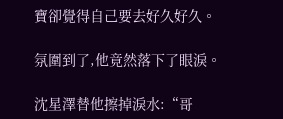寶卻覺得自己要去好久好久。

氛圍到了,他竟然落下了眼淚。

沈星澤替他擦掉淚水:“哥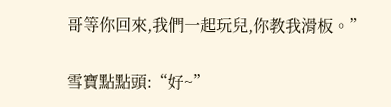哥等你回來,我們一起玩兒,你教我滑板。”

雪寶點點頭:“好~”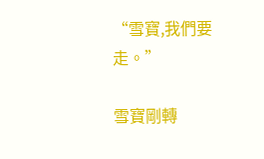“雪寶,我們要走。”

雪寶剛轉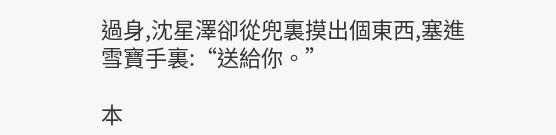過身,沈星澤卻從兜裏摸出個東西,塞進雪寶手裏:“送給你。”

本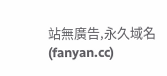站無廣告,永久域名(fanyan.cc)